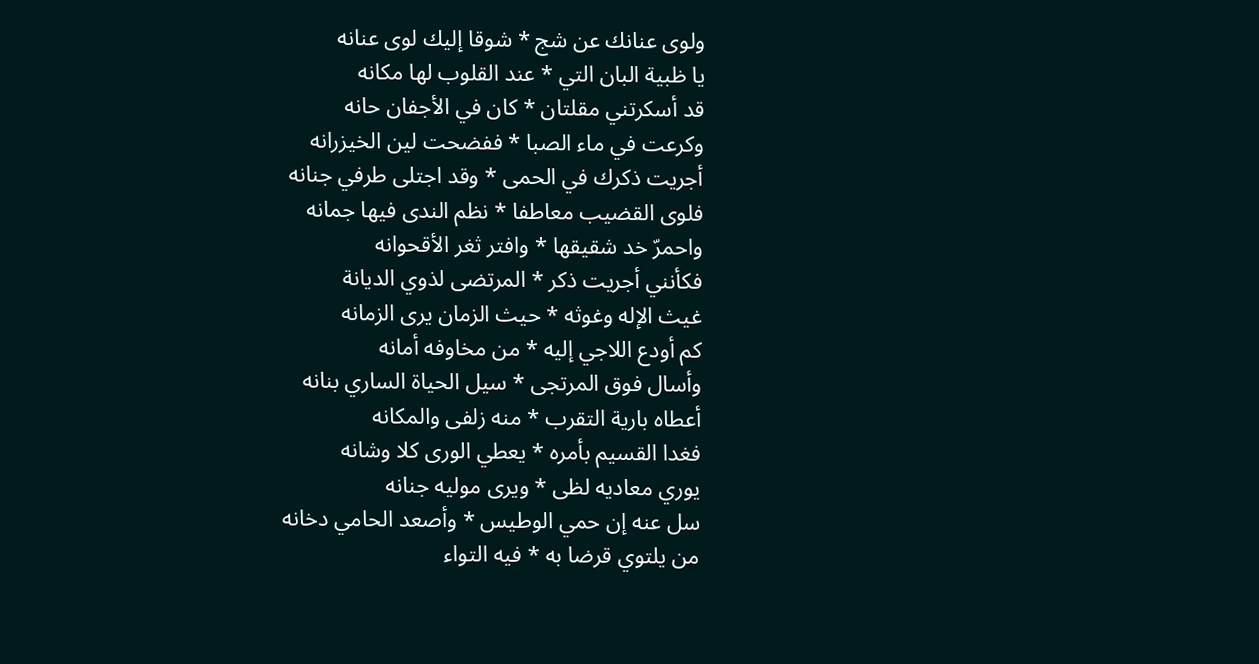ولوى عنانك عن شج * شوقا إليك لوى عنانه
يا ظبية البان التي * عند القلوب لها مكانه
قد أسكرتني مقلتان * كان في الأجفان حانه
وكرعت في ماء الصبا * ففضحت لين الخيزرانه
أجريت ذكرك في الحمى * وقد اجتلى طرفي جنانه
فلوى القضيب معاطفا * نظم الندى فيها جمانه
واحمرّ خد شقيقها * وافتر ثغر الأقحوانه
فكأنني أجريت ذكر * المرتضى لذوي الديانة
غيث الإله وغوثه * حيث الزمان يرى الزمانه
كم أودع اللاجي إليه * من مخاوفه أمانه
وأسال فوق المرتجى * سيل الحياة الساري بنانه
أعطاه بارية التقرب * منه زلفى والمكانه
فغدا القسيم بأمره * يعطي الورى كلا وشانه
يوري معاديه لظى * ويرى موليه جنانه
سل عنه إن حمي الوطيس * وأصعد الحامي دخانه
من يلتوي قرضا به * فيه التواء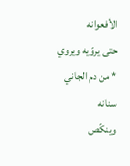الأفعوانه
حتى يروّيه ويروي * من دم الجاني سنانه
وينكّص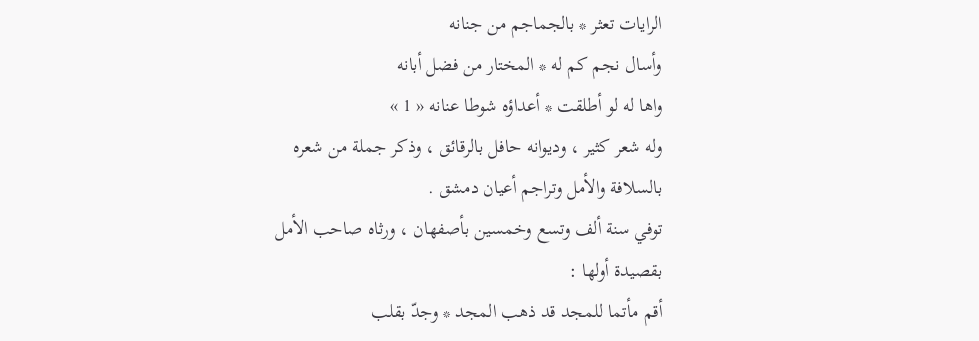الرايات تعثر * بالجماجم من جنانه
وأسال نجم كم له * المختار من فضل أبانه
واها له لو أطلقت * أعداؤه شوطا عنانه « 1 »
وله شعر كثير ، وديوانه حافل بالرقائق ، وذكر جملة من شعره بالسلافة والأمل وتراجم أعيان دمشق .
توفي سنة ألف وتسع وخمسين بأصفهان ، ورثاه صاحب الأمل بقصيدة أولها :
أقم مأتما للمجد قد ذهب المجد * وجدّ بقلب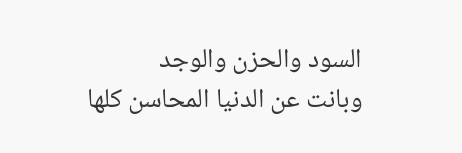السود والحزن والوجد
وبانت عن الدنيا المحاسن كلها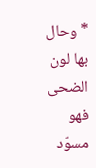* وحال بها لون الضحى فهو مسوّد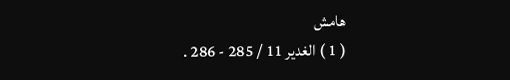هامش
( 1 ) الغدير 11 / 285 - 286 .